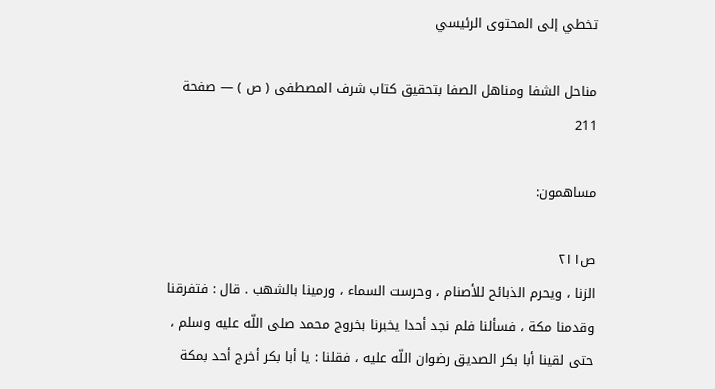تخطي إلى المحتوى الرئيسي

مناحل الشفا ومناهل الصفا بتحقيق كتاب شرف المصطفى ( ص ) — صفحة 211

مساهمون:

ص٢١١
الزنا ، ويحرم الذبائح للأصنام ، وحرست السماء ، ورمينا بالشهب . قال : فتفرقنا وقدمنا مكة ، فسألنا فلم نجد أحدا يخبرنا بخروج محمد صلى اللّه عليه وسلم ، حتى لقينا أبا بكر الصديق رضوان اللّه عليه ، فقلنا : يا أبا بكر أخرج أحد بمكة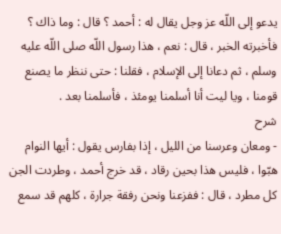يدعو إلى اللّه عز وجل يقال له : أحمد ؟ قال : وما ذاك ؟ فأخبرته الخبر ، قال : نعم ، هذا رسول اللّه صلى اللّه عليه وسلم ، ثم دعانا إلى الإسلام ، فقلنا : حتى ننظر ما يصنع قومنا ، ويا ليت أنا أسلمنا يومئذ ، فأسلمنا بعد .
شرح
- ومعان وعرسنا من الليل ، إذا بفارس يقول : أيها النوام هبّوا ، فليس هذا بحين رقاد ، قد خرج أحمد ، وطردت الجن كل مطرد ، قال : ففزعنا ونحن رفقة جرارة ، كلهم قد سمع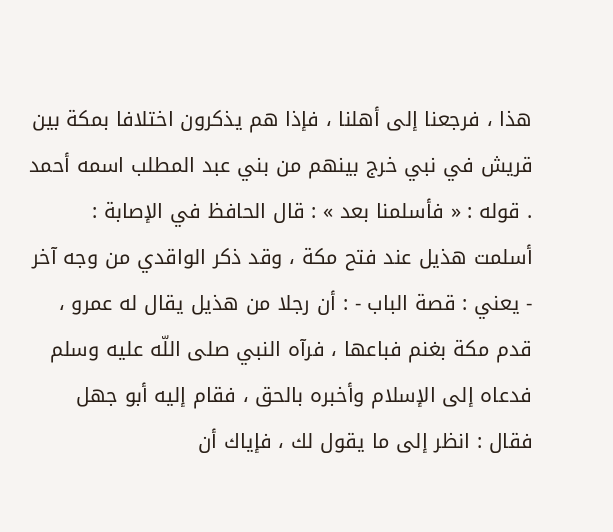هذا ، فرجعنا إلى أهلنا ، فإذا هم يذكرون اختلافا بمكة بين قريش في نبي خرج بينهم من بني عبد المطلب اسمه أحمد . قوله : « فأسلمنا بعد » : قال الحافظ في الإصابة : أسلمت هذيل عند فتح مكة ، وقد ذكر الواقدي من وجه آخر - يعني : قصة الباب - : أن رجلا من هذيل يقال له عمرو ، قدم مكة بغنم فباعها ، فرآه النبي صلى اللّه عليه وسلم فدعاه إلى الإسلام وأخبره بالحق ، فقام إليه أبو جهل فقال : انظر إلى ما يقول لك ، فإياك أن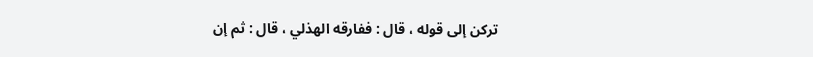تركن إلى قوله ، قال : ففارقه الهذلي ، قال : ثم إن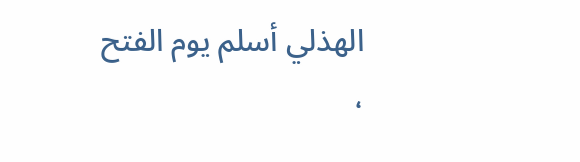الهذلي أسلم يوم الفتح ،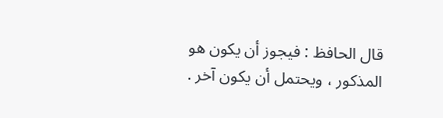قال الحافظ : فيجوز أن يكون هو المذكور ، ويحتمل أن يكون آخر .